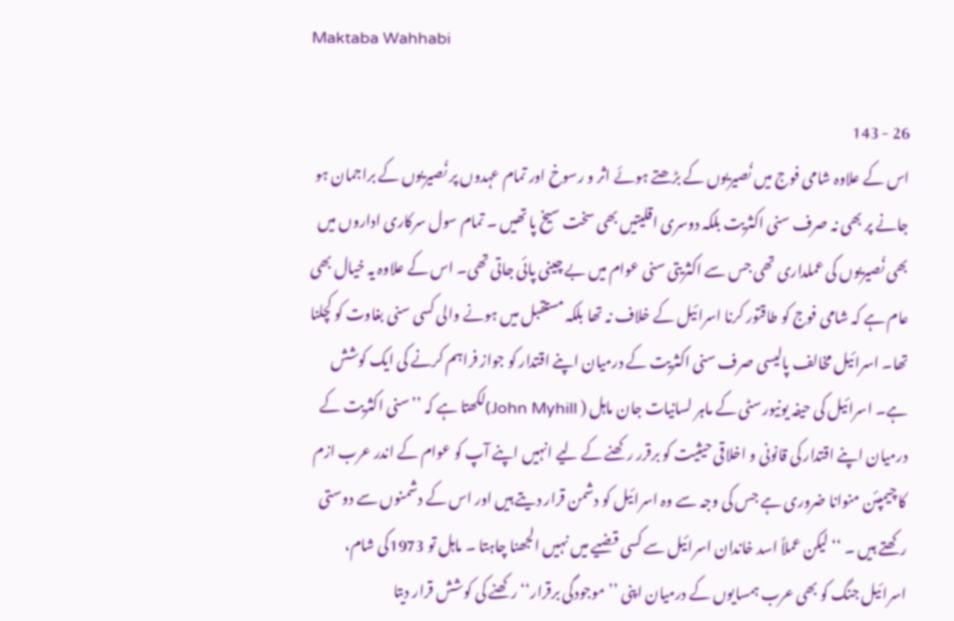Maktaba Wahhabi

26 - 143
اس کے علاوہ شامی فوج میں نُصیریوں کے بڑھتے ہوئے اثر و رسوخ اور تمام عہدوں پر نُصیریوں کے براجمان ہو جانے پر بھی نہ صرف سنی اکثریت بلکہ دوسری اقلیتیں بھی سخت سیخ پا تھیں ۔ تمام سول سرکاری اداروں میں بھی نُصیریوں کی عملداری تھی جس سے اکثریتی سنی عوام میں بے چینی پائی جاتی تھی۔ اس کے علاوہ یہ خیال بھی عام ہے کہ شامی فوج کو طاقتور کرنا اسرائیل کے خلاف نہ تھا بلکہ مستقبل میں ہونے والی کسی سنی بغاوت کو کچلنا تھا۔ اسرائیل مخالف پالیسی صرف سنی اکثریت کے درمیان اپنے اقتدار کو جواز فراہم کرنے کی ایک کوشش ہے۔ اسرائیل کی حیفہ یونیورسٹی کے ماہر لسانیات جان ماہل ( John Myhill)لکھتا ہے کہ ’’سنی اکثریت کے درمیان اپنے اقتدار کی قانونی و اخلاقی حیثیت کو برقرر رکھنے کے لیے انہیں اپنے آپ کو عوام کے اندر عرب ازم کا چیمپئن منوانا ضروری ہے جس کی وجہ سے وہ اسرائیل کو دشمن قرار دیتے ہیں اور اس کے دشمنوں سے دوستی رکھتے ہیں ۔ ‘‘ لیکن عملاً اسد خاندان اسرائیل سے کسی قضیے میں نہیں الجھنا چاہتا ۔ ماہل تو 1973کی شام، اسرائیل جنگ کو بھی عرب ہمسایوں کے درمیان اپنی ’’موجودگی برقرار‘‘ رکھنے کی کوشش قرار دیتا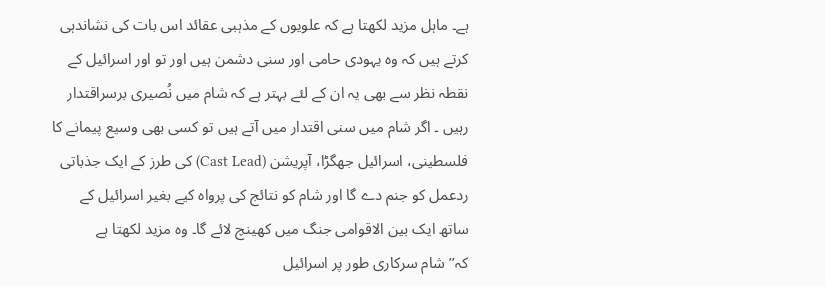ہے۔ ماہل مزید لکھتا ہے کہ علویوں کے مذہبی عقائد اس بات کی نشاندہی کرتے ہیں کہ وہ یہودی حامی اور سنی دشمن ہیں اور تو اور اسرائیل کے نقطہ نظر سے بھی یہ ان کے لئے بہتر ہے کہ شام میں نُصیری برسراقتدار رہیں ۔ اگر شام میں سنی اقتدار میں آتے ہیں تو کسی بھی وسیع پیمانے کا فلسطینی، اسرائیل جھگڑا، آپریشن (Cast Lead) کی طرز کے ایک جذباتی ردعمل کو جنم دے گا اور شام کو نتائج کی پرواہ کیے بغیر اسرائیل کے ساتھ ایک بین الاقوامی جنگ میں کھینچ لائے گا۔ وہ مزید لکھتا ہے کہ’’شام سرکاری طور پر اسرائیل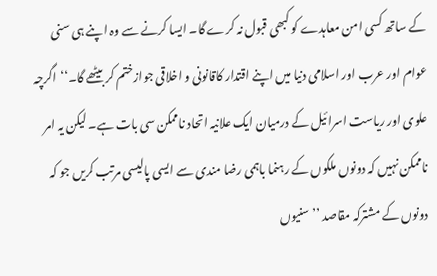کے ساتھ کسی امن معاہدے کو کبھی قبول نہ کرے گا۔ ایسا کرنے سے وہ اپنے ہی سنی عوام اور عرب اور اسلامی دنیا میں اپنے اقتدار کاقانونی و اخلاقی جوازختم کر بیٹھے گا۔‘‘اگرچہ علوی اور ریاست اسرائیل کے درمیان ایک علانیہ اتحاد ناممکن سی بات ہے۔ لیکن یہ امر ناممکن نہیں کہ دونوں ملکوں کے رہنما باہمی رضا مندی سے ایسی پالیسی مرتب کریں جو کہ دونوں کے مشترکہ مقاصد ’’سنیوں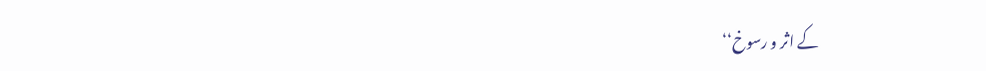کے اثر و رسوخ‘‘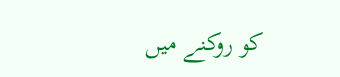کو روکنے میں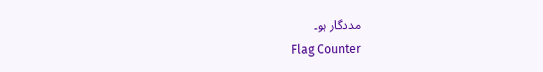مددگار ہو۔
Flag Counter